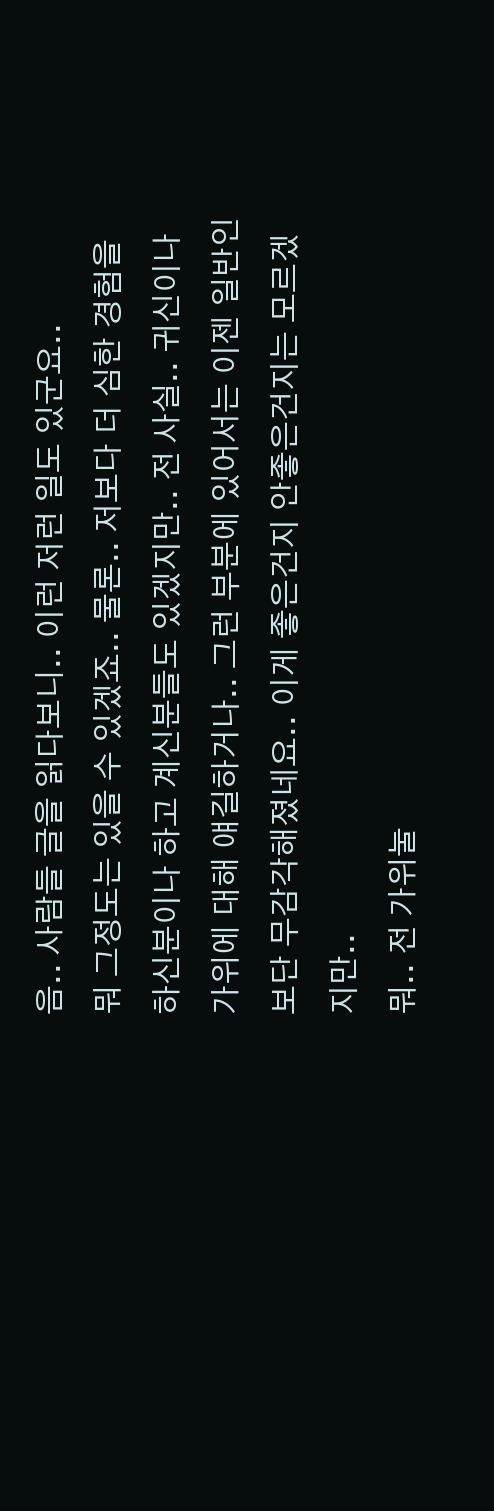음.. 사람들 글을 읽다보니.. 이런 저런 일도 있군요..
뭐 그정도는 있을 수 있겠죠.. 물론.. 저보다 더 심한 경험을
하신분이나 하고 계신분들도 있겠지만.. 전 사실.. 귀신이나
가위에 대해 얘길하거나.. 그런 부분에 있어서는 이젠 일반인
보단 무감각해졌네요.. 이게 좋은건지 안좋은건지는 모르겠지만..
뭐.. 전 가위눌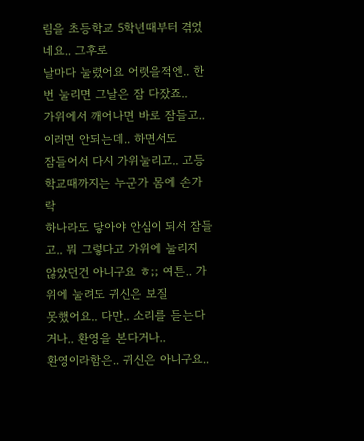림을 초등학교 5학년때부터 겪었네요.. 그후로
날마다 눌렸어요 어렷을적엔.. 한번 눌리면 그날은 잠 다잤죠..
가위에서 깨어나면 바로 잠들고.. 이러면 안되는데.. 하면서도
잠들어서 다시 가위눌리고.. 고등학교때까지는 누군가 몸에 손가락
하나라도 닿아야 안심이 되서 잠들고.. 뭐 그렇다고 가위에 눌리지
않았던건 아니구요 ㅎ;; 여튼.. 가위에 눌려도 귀신은 보질
못했어요.. 다만.. 소리를 듣는다거나.. 환영을 본다거나..
환영이라함은.. 귀신은 아니구요..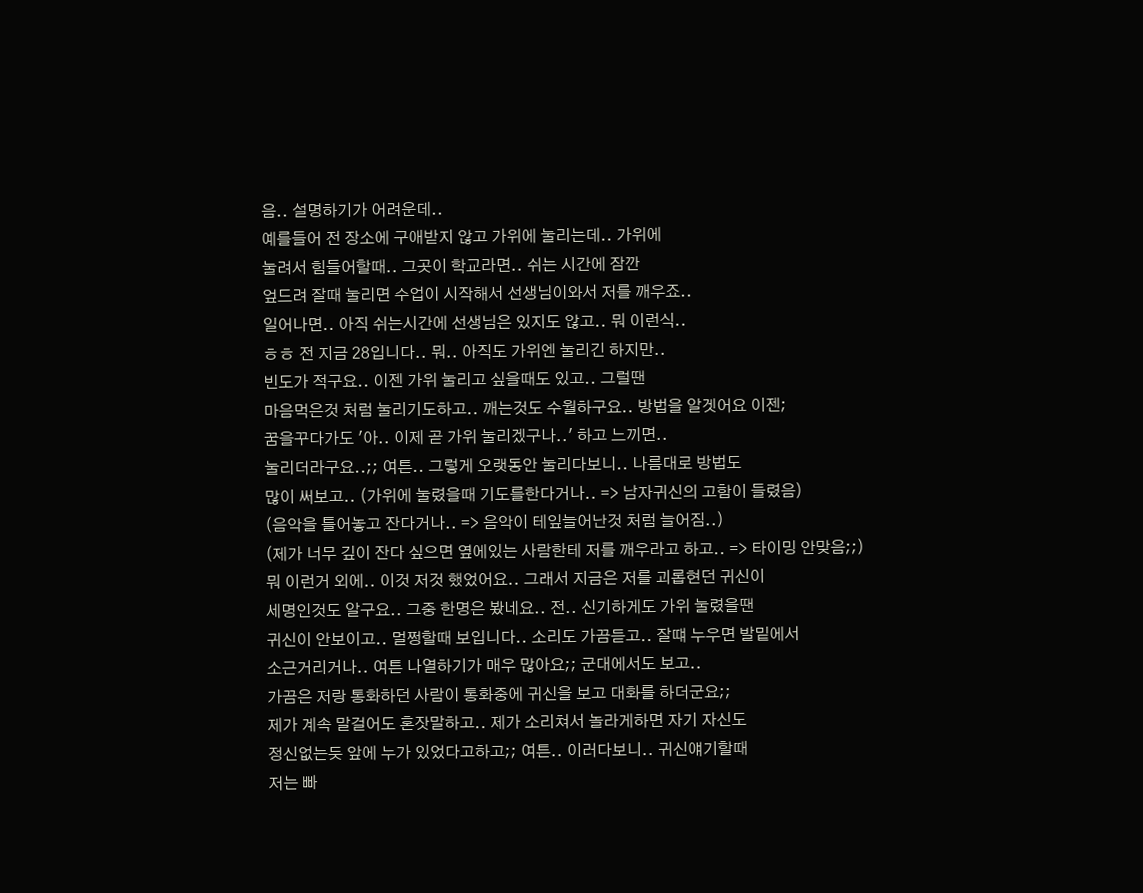음.. 설명하기가 어려운데..
예를들어 전 장소에 구애받지 않고 가위에 눌리는데.. 가위에
눌려서 힘들어할때.. 그곳이 학교라면.. 쉬는 시간에 잠깐
엎드려 잘때 눌리면 수업이 시작해서 선생님이와서 저를 깨우죠..
일어나면.. 아직 쉬는시간에 선생님은 있지도 않고.. 뭐 이런식..
ㅎㅎ 전 지금 28입니다.. 뭐.. 아직도 가위엔 눌리긴 하지만..
빈도가 적구요.. 이젠 가위 눌리고 싶을때도 있고.. 그럴땐
마음먹은것 처럼 눌리기도하고.. 깨는것도 수월하구요.. 방법을 알겟어요 이젠;
꿈을꾸다가도 '아.. 이제 곧 가위 눌리겠구나..' 하고 느끼면..
눌리더라구요..;; 여튼.. 그렇게 오랫동안 눌리다보니.. 나름대로 방법도
많이 써보고.. (가위에 눌렸을때 기도를한다거나.. => 남자귀신의 고함이 들렸음)
(음악을 틀어놓고 잔다거나.. => 음악이 테잎늘어난것 처럼 늘어짐..)
(제가 너무 깊이 잔다 싶으면 옆에있는 사람한테 저를 깨우라고 하고.. => 타이밍 안맞음;;)
뭐 이런거 외에.. 이것 저것 했었어요.. 그래서 지금은 저를 괴롭현던 귀신이
세명인것도 알구요.. 그중 한명은 봤네요.. 전.. 신기하게도 가위 눌렸을땐
귀신이 안보이고.. 멀쩡할때 보입니다.. 소리도 가끔듣고.. 잘떄 누우면 발밑에서
소근거리거나.. 여튼 나열하기가 매우 많아요;; 군대에서도 보고..
가끔은 저랑 통화하던 사람이 통화중에 귀신을 보고 대화를 하더군요;;
제가 계속 말걸어도 혼잣말하고.. 제가 소리쳐서 놀라게하면 자기 자신도
정신없는듯 앞에 누가 있었다고하고;; 여튼.. 이러다보니.. 귀신얘기할때
저는 빠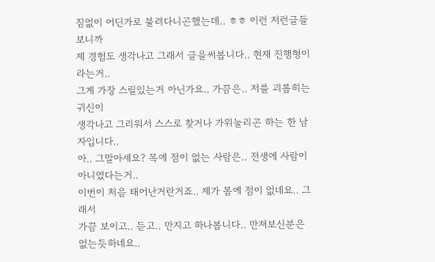짐없이 어딘가로 불려다니곤했는데.. ㅎㅎ 이런 저런글들 보니까
제 경험도 생각나고 그래서 글을써봅니다.. 현재 진행형이라는거..
그게 가장 스릴있는거 아닌가요.. 가끔은.. 저를 괴롭히는 귀신이
생각나고 그리워서 스스로 찾거나 가위눌리곤 하는 한 남자입니다..
아.. 그말아세요? 목에 점이 없는 사람은.. 전생에 사람이 아니였다는거..
이번이 처음 태어난거란거죠.. 제가 몸에 점이 없네요.. 그래서
가끔 보이고.. 듣고.. 만지고 하나봅니다.. 만져보신분은 없는듯하네요..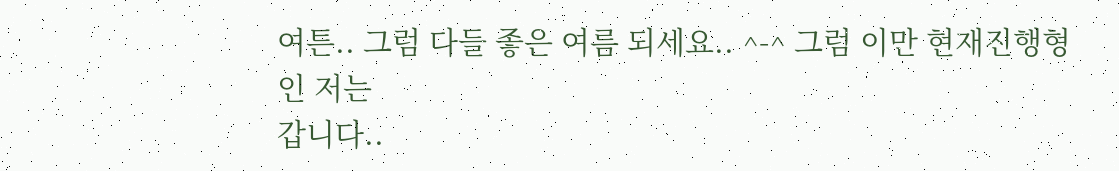여튼.. 그럼 다들 좋은 여름 되세요.. ^-^ 그럼 이만 현재진행형인 저는
갑니다..